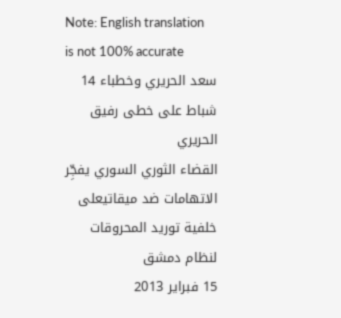Note: English translation is not 100% accurate
سعد الحريري وخطباء 14 شباط على خطى رفيق الحريري
القضاء الثوري السوري يفجِّر الاتهامات ضد ميقاتيعلى خلفية توريد المحروقات لنظام دمشق
15 فبراير 2013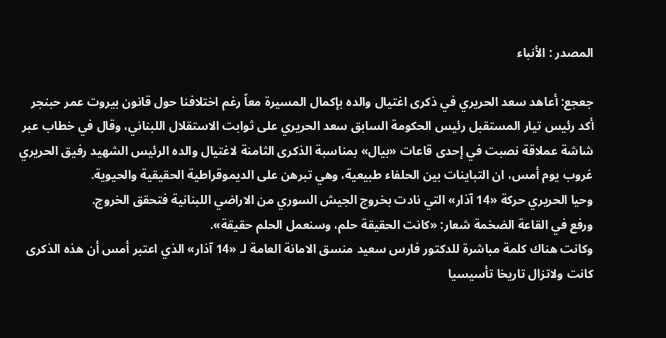المصدر : الأنباء

جعجع: أعاهد سعد الحريري في ذكرى اغتيال والده بإكمال المسيرة معاً رغم اختلافنا حول قانون بيروت عمر حبنجر
أكد رئيس تيار المستقبل رئيس الحكومة السابق سعد الحريري على ثوابت الاستقلال اللبناني، وقال في خطاب عبر شاشة عملاقة نصبت في إحدى قاعات «بيال» بمناسبة الذكرى الثامنة لاغتيال والده الرئيس الشهيد رفيق الحريري غروب يوم أمس، ان التباينات بين الحلفاء طبيعية، وهي تبرهن على الديموقراطية الحقيقية والحيوية.
وحيا الحريري حركة «14 آذار» التي نادت بخروج الجيش السوري من الاراضي اللبنانية فتحقق الخروج.
ورفع في القاعة الضخمة شعار: «كانت الحقيقة حلم، وسنعمل الحلم حقيقة».
وكانت هناك كلمة مباشرة للدكتور فارس سعيد منسق الامانة العامة لـ «14 آذار» الذي اعتبر أمس أن هذه الذكرى كانت ولاتزال تاريخا تأسيسيا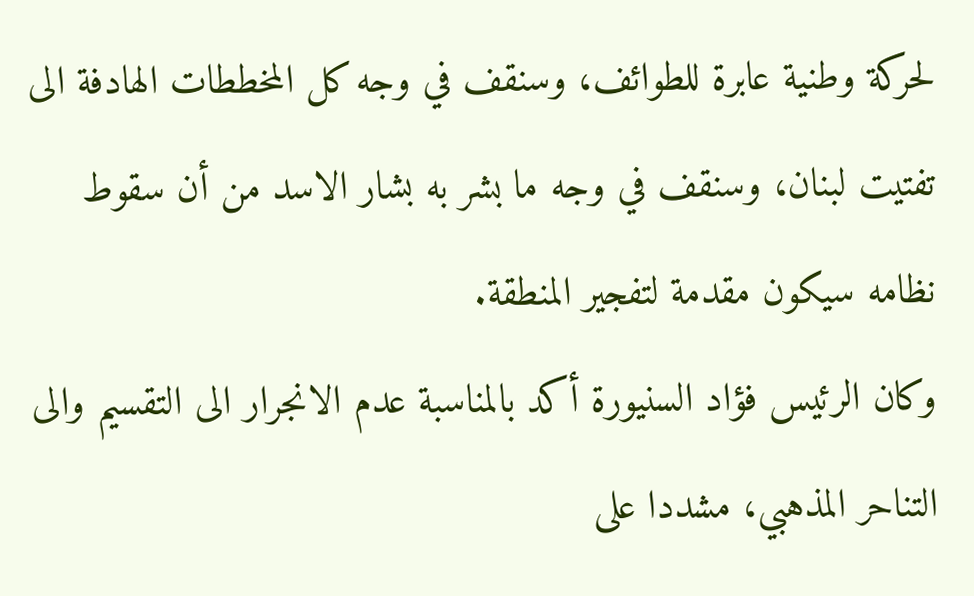لحركة وطنية عابرة للطوائف، وسنقف في وجه كل المخططات الهادفة الى تفتيت لبنان، وسنقف في وجه ما بشر به بشار الاسد من أن سقوط نظامه سيكون مقدمة لتفجير المنطقة.
وكان الرئيس فؤاد السنيورة أكد بالمناسبة عدم الانجرار الى التقسيم والى التناحر المذهبي، مشددا على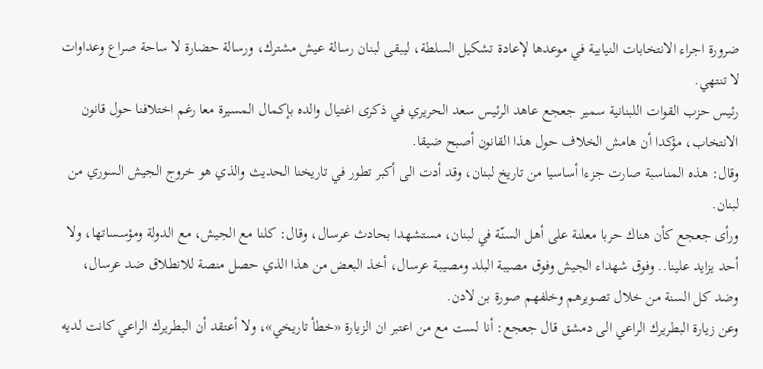ضرورة اجراء الانتخابات النيابية في موعدها لإعادة تشكيل السلطة، ليبقى لبنان رسالة عيش مشترك، ورسالة حضارة لا ساحة صراع وعداوات لا تنتهي.
رئيس حزب القوات اللبنانية سمير جعجع عاهد الرئيس سعد الحريري في ذكرى اغتيال والده بإكمال المسيرة معا رغم اختلافنا حول قانون الانتخاب، مؤكدا أن هامش الخلاف حول هذا القانون أصبح ضيقا.
وقال: هذه المناسبة صارت جزءا أساسيا من تاريخ لبنان، وقد أدت الى أكبر تطور في تاريخنا الحديث والذي هو خروج الجيش السوري من لبنان.
ورأى جعجع كأن هناك حربا معلنة على أهل السنّة في لبنان، مستشهدا بحادث عرسال، وقال: كلنا مع الجيش، مع الدولة ومؤسساتها، ولا أحد يزايد علينا.. وفوق شهداء الجيش وفوق مصيبة البلد ومصيبة عرسال، أخذ البعض من هذا الذي حصل منصة للانطلاق ضد عرسال، وضد كل السنة من خلال تصويرهم وخلفهم صورة بن لادن.
وعن زيارة البطريرك الراعي الى دمشق قال جعجع: أنا لست مع من اعتبر ان الزيارة «خطأ تاريخي»، ولا أعتقد أن البطريرك الراعي كانت لديه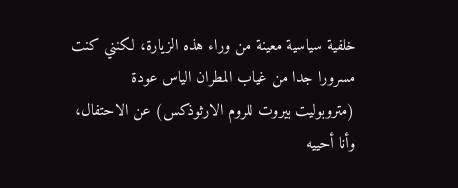خلفية سياسية معينة من وراء هذه الزيارة، لكنني كنت مسرورا جدا من غياب المطران الياس عودة (متروبوليت بيروت للروم الارثوذكس) عن الاحتفال، وأنا أحييه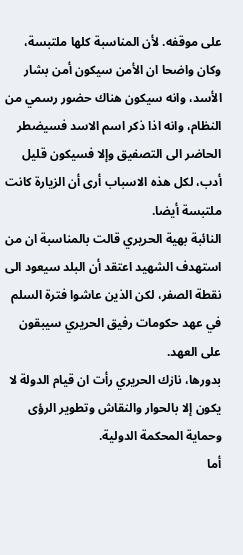على موقفه. لأن المناسبة كلها ملتبسة، وكان واضحا ان الأمن سيكون أمن بشار الأسد، وانه سيكون هناك حضور رسمي من النظام، وانه اذا ذكر اسم الاسد فسيضطر الحاضر الى التصفيق وإلا فسيكون قليل أدب، لكل هذه الاسباب أرى أن الزيارة كانت ملتبسة أيضا.
النائبة بهية الحريري قالت بالمناسبة ان من استهدف الشهيد اعتقد أن البلد سيعود الى نقطة الصفر، لكن الذين عاشوا فترة السلم في عهد حكومات رفيق الحريري سيبقون على العهد.
بدورها، نازك الحريري رأت ان قيام الدولة لا يكون إلا بالحوار والنقاش وتطوير الرؤى وحماية المحكمة الدولية.
أما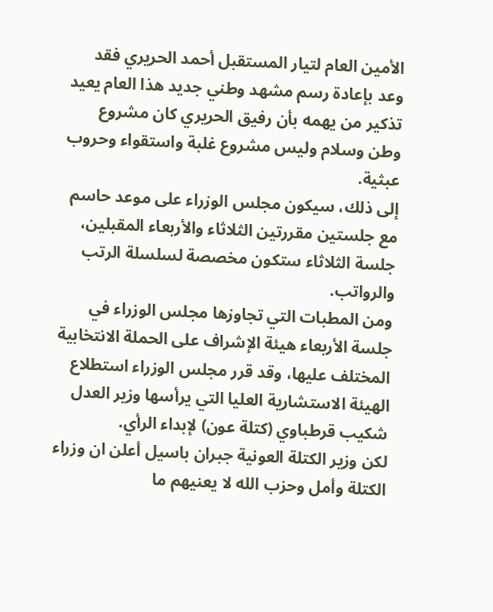الأمين العام لتيار المستقبل أحمد الحريري فقد وعد بإعادة رسم مشهد وطني جديد هذا العام يعيد تذكير من يهمه بأن رفيق الحريري كان مشروع وطن وسلام وليس مشروع غلبة واستقواء وحروب عبثية.
إلى ذلك، سيكون مجلس الوزراء على موعد حاسم مع جلستين مقررتين الثلاثاء والأربعاء المقبلين، جلسة الثلاثاء ستكون مخصصة لسلسلة الرتب والرواتب.
ومن المطبات التي تجاوزها مجلس الوزراء في جلسة الأربعاء هيئة الإشراف على الحملة الانتخابية المختلف عليها، وقد قرر مجلس الوزراء استطلاع الهيئة الاستشارية العليا التي يرأسها وزير العدل شكيب قرطباوي (كتلة عون) لإبداء الرأي.
لكن وزير الكتلة العونية جبران باسيل أعلن ان وزراء الكتلة وأمل وحزب الله لا يعنيهم ما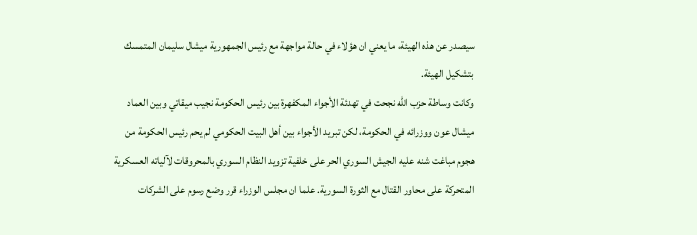سيصدر عن هذه الهيئة، ما يعني ان هؤلاء في حالة مواجهة مع رئيس الجمهورية ميشال سليمان المتمسك بتشكيل الهيئة.
وكانت وساطة حزب الله نجحت في تهدئة الأجواء المكفهرة بين رئيس الحكومة نجيب ميقاتي وبين العماد ميشال عون ووزرائه في الحكومة، لكن تبريد الأجواء بين أهل البيت الحكومي لم يحم رئيس الحكومة من هجوم مباغت شنه عليه الجيش السوري الحر على خلفية تزويد النظام السوري بالمحروقات لآلياته العسكرية المتحركة على محاور القتال مع الثورة السورية. علما ان مجلس الوزراء قرر وضع رسوم على الشركات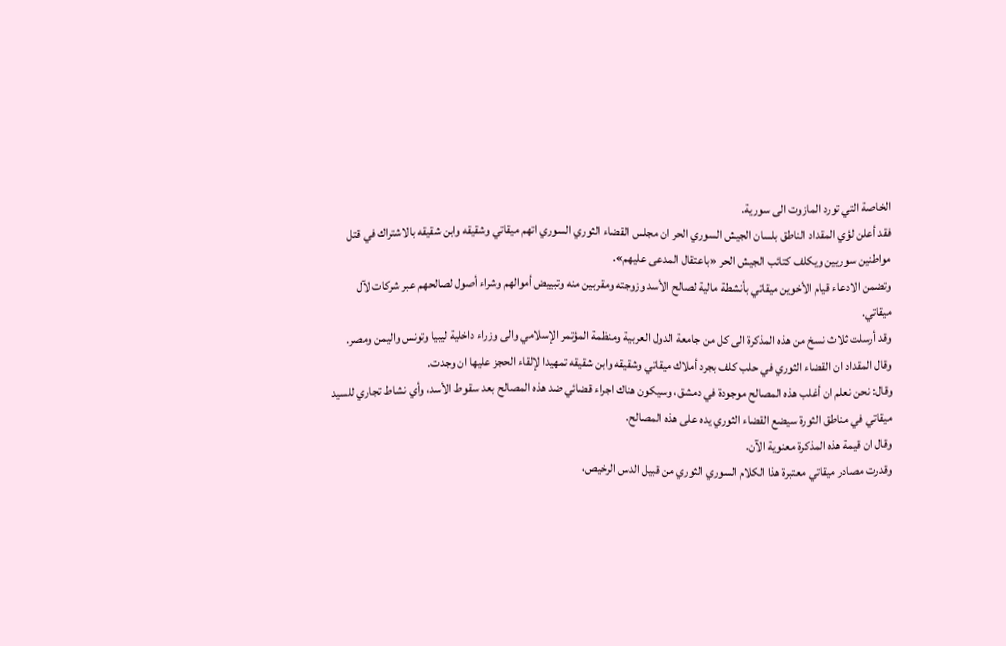الخاصة التي تورد المازوت الى سورية.
فقد أعلن لؤي المقداد الناطق بلسان الجيش السوري الحر ان مجلس القضاء الثوري السوري اتهم ميقاتي وشقيقه وابن شقيقه بالاشتراك في قتل مواطنين سوريين ويكلف كتائب الجيش الحر «باعتقال المدعى عليهم».
وتضمن الادعاء قيام الأخوين ميقاتي بأنشطة مالية لصالح الأسد وزوجته ومقربين منه وتبييض أموالهم وشراء أصول لصالحهم عبر شركات لآل ميقاتي.
وقد أرسلت ثلاث نسخ من هذه المذكرة الى كل من جامعة الدول العربية ومنظمة المؤتمر الإسلامي والى وزراء داخلية ليبيا وتونس واليمن ومصر.
وقال المقداد ان القضاء الثوري في حلب كلف بجرد أملاك ميقاتي وشقيقه وابن شقيقه تمهيدا لإلقاء الحجز عليها ان وجدت.
وقال: نحن نعلم ان أغلب هذه المصالح موجودة في دمشق، وسيكون هناك اجراء قضائي ضد هذه المصالح بعد سقوط الأسد، وأي نشاط تجاري للسيد ميقاتي في مناطق الثورة سيضع القضاء الثوري يده على هذه المصالح.
وقال ان قيمة هذه المذكرة معنوية الآن.
وقدرت مصادر ميقاتي معتبرة هذا الكلام السوري الثوري من قبيل الدس الرخيص،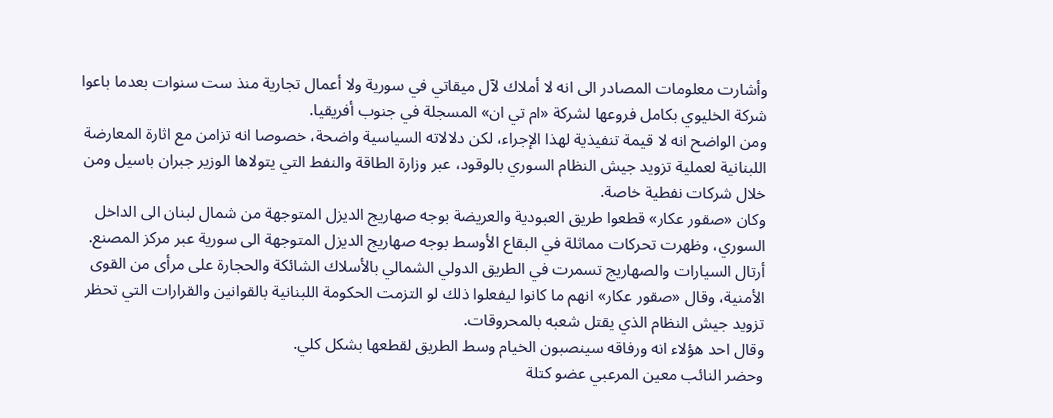وأشارت معلومات المصادر الى انه لا أملاك لآل ميقاتي في سورية ولا أعمال تجارية منذ ست سنوات بعدما باعوا شركة الخليوي بكامل فروعها لشركة «ام تي ان» المسجلة في جنوب أفريقيا.
ومن الواضح انه لا قيمة تنفيذية لهذا الإجراء، لكن دلالاته السياسية واضحة، خصوصا انه تزامن مع اثارة المعارضة اللبنانية لعملية تزويد جيش النظام السوري بالوقود، عبر وزارة الطاقة والنفط التي يتولاها الوزير جبران باسيل ومن خلال شركات نفطية خاصة.
وكان «صقور عكار» قطعوا طريق العبودية والعريضة بوجه صهاريج الديزل المتوجهة من شمال لبنان الى الداخل السوري، وظهرت تحركات مماثلة في البقاع الأوسط بوجه صهاريج الديزل المتوجهة الى سورية عبر مركز المصنع.
أرتال السيارات والصهاريج تسمرت في الطريق الدولي الشمالي بالأسلاك الشائكة والحجارة على مرأى من القوى الأمنية، وقال «صقور عكار» انهم ما كانوا ليفعلوا ذلك لو التزمت الحكومة اللبنانية بالقوانين والقرارات التي تحظر تزويد جيش النظام الذي يقتل شعبه بالمحروقات.
وقال احد هؤلاء انه ورفاقه سينصبون الخيام وسط الطريق لقطعها بشكل كلي.
وحضر النائب معين المرعبي عضو كتلة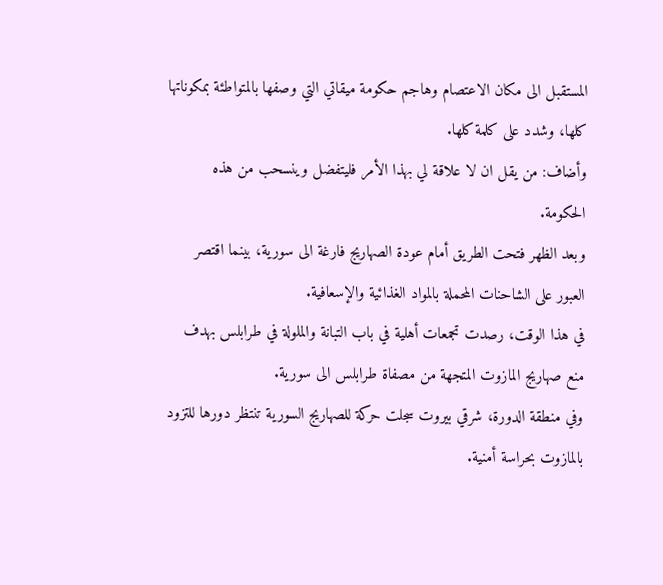المستقبل الى مكان الاعتصام وهاجم حكومة ميقاتي التي وصفها بالمتواطئة بمكوناتها كلها، وشدد على كلمة كلها.
وأضاف: من يقل ان لا علاقة لي بهذا الأمر فليتفضل وينسحب من هذه الحكومة.
وبعد الظهر فتحت الطريق أمام عودة الصهاريج فارغة الى سورية، بينما اقتصر العبور على الشاحنات المحملة بالمواد الغذائية والإسعافية.
في هذا الوقت، رصدت تجمعات أهلية في باب التبانة والملولة في طرابلس بهدف منع صهاريج المازوت المتجهة من مصفاة طرابلس الى سورية.
وفي منطقة الدورة، شرقي بيروت سجلت حركة للصهاريج السورية تنتظر دورها للتزود بالمازوت بحراسة أمنية.